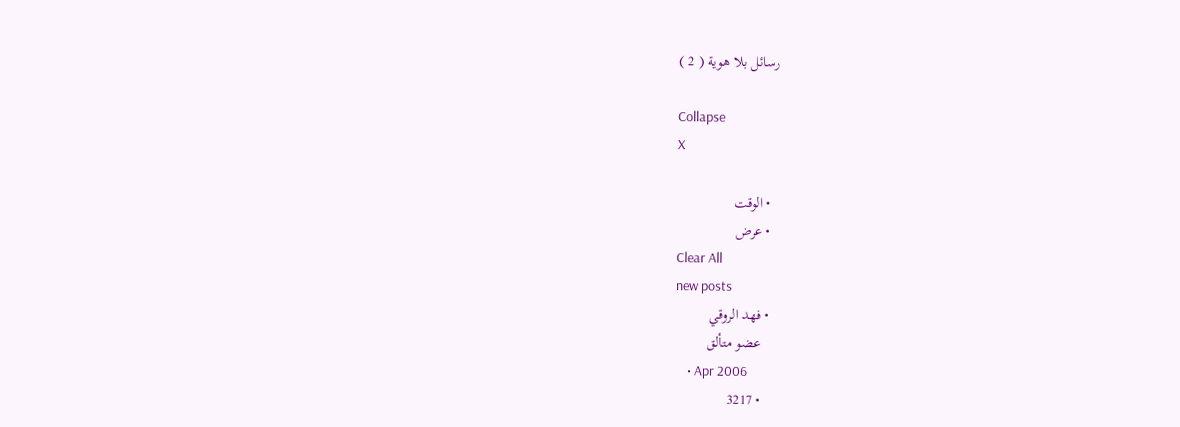رسائل بلا هوية ( 2 )

Collapse
X

  • الوقت
  • عرض
Clear All
new posts
  • فهد الروقي
    عضو متألق
    • Apr 2006
    • 3217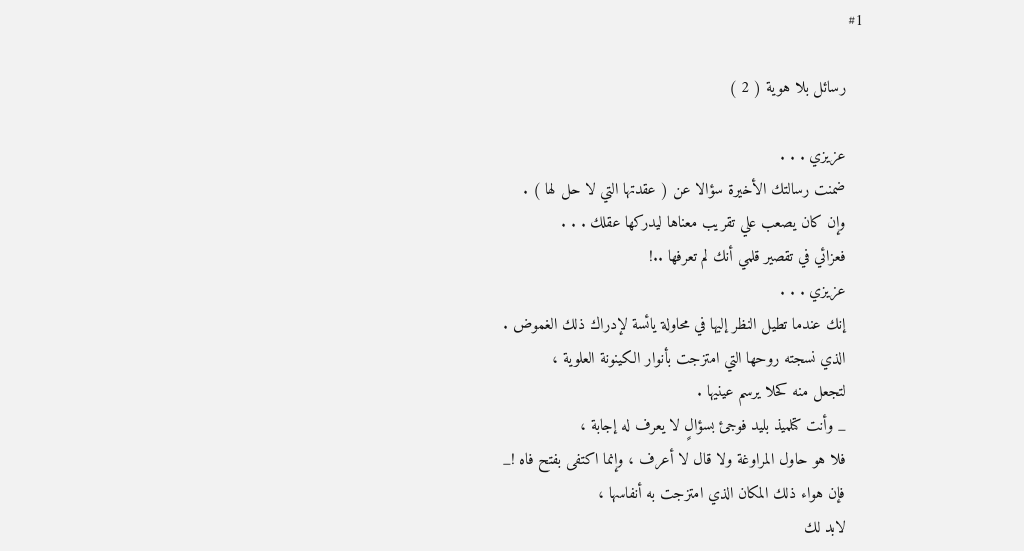#1

    رسائل بلا هوية ( 2 )

    عزيزي . . .
    ضمنت رسالتك الأخيرة سؤالا عن ( عقدتها التي لا حل لها ) .
    وإن كان يصعب علي تقريب معناها ليدركها عقلك . . .
    فعزائي في تقصير قلمي أنك لم تعرفها ..!
    عزيزي . . .
    إنك عندما تطيل النظر إليها في محاولة يائسة لإدراك ذلك الغموض .
    الذي نسجته روحها التي امتزجت بأنوار الكينونة العلوية ،
    لتجعل منه كحلا يرسم عينيها .
    _ وأنت كتلميذ بليد فوجئ بسؤالٍ لا يعرف له إجابة ،
    فلا هو حاول المراوغة ولا قال لا أعرف ، وإنما اكتفى بفتح فاه !_
    فإن هواء ذلك المكان الذي امتزجت به أنفاسها ،
    لابد لك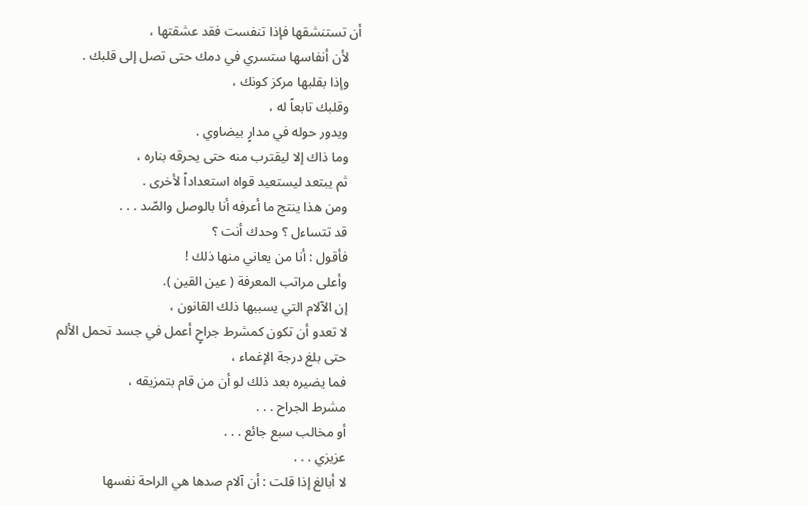أن تستنشقها فإذا تنفست فقد عشقتها ،
    لأن أنفاسها ستسري في دمك حتى تصل إلى قلبك .
    وإذا بقلبها مركز كونك ،
    وقلبك تابعاً له ،
    ويدور حوله في مدارٍ بيضاوي .
    وما ذاك إلا ليقترب منه حتى يحرقه بناره ،
    ثم يبتعد ليستعيد قواه استعداداً لأخرى .
    ومن هذا ينتج ما أعرفه أنا بالوصل والصّد . . .
    قد تتساءل ؟ وحدك أنت ؟
    فأقول : أنا من يعاني منها ذلك !
    وأعلى مراتب المعرفة ( عين القين ).
    إن الآلام التي يسببها ذلك القانون ،
    لا تعدو أن تكون كمشرط جراحٍ أعمل في جسد تحمل الألم
    حتى بلغ درجة الإغماء ،
    فما يضيره بعد ذلك لو أن من قام بتمزيقه ،
    مشرط الجراح . . .
    أو مخالب سبع جائع . . .
    عزيزي . . .
    لا أبالغ إذا قلت : أن آلام صدها هي الراحة نفسها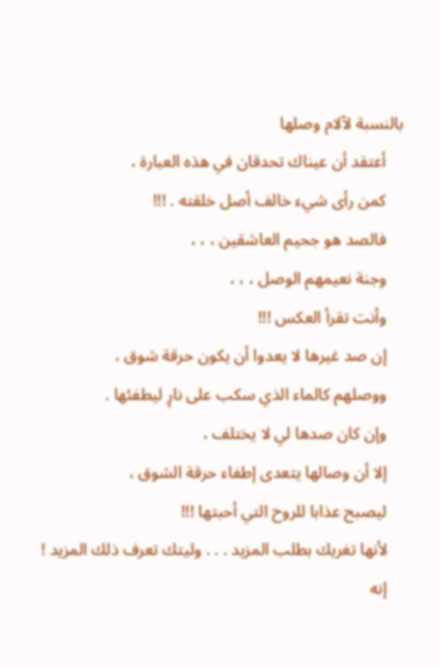بالنسبة لآلام وصلها
    أعتقد أن عيناك تحدقان في هذه العبارة ،
    كمن رأى شيء خالف أصل خلقته . !!!
    فالصد هو جحيم العاشقين ، ، ،
    وجنة نعيمهم الوصل ، ، ،
    وأنت تقرأ العكس !!!
    إن صد غيرها لا يعدوا أن يكون حرقة شوق ،
    ووصلهم كالماء الذي سكب على نارٍ ليطفئها .
    وإن كان صدها لي لا يختلف ،
    إلا أن وصالها يتعدى إطفاء حرقة الشوق ،
    ليصبح عذابا للروح التي أحبتها !!!
    لأنها تغريك بطلب المزيد . . . وليتك تعرف ذلك المزيد !
    إنه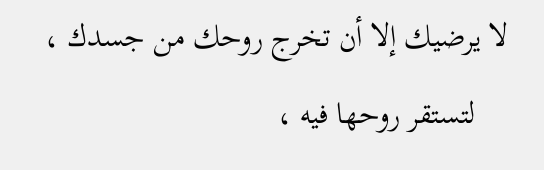لا يرضيك إلا أن تخرج روحك من جسدك ،
    لتستقر روحها فيه ،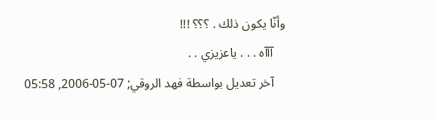وأنّا يكون ذلك . ؟؟؟ !!!
    آآآه . . . ياعزيزي . .
    آخر تعديل بواسطة فهد الروقي; 07-05-2006, 05:58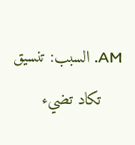AM. السبب: تنسيق
    تكاد تضيء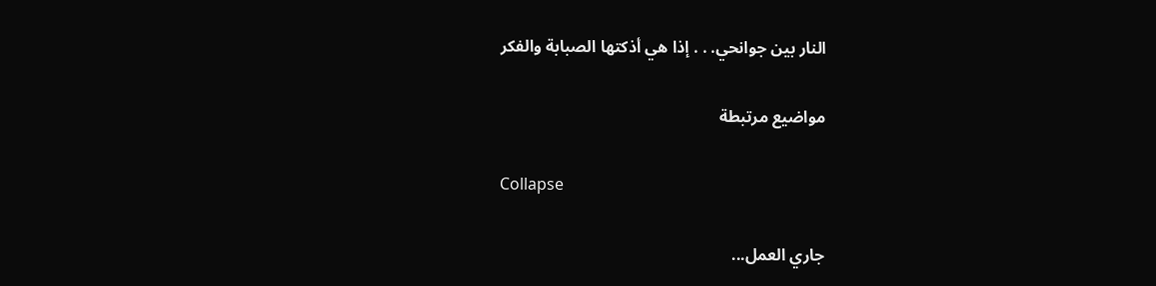النار بين جوانحي. . . إذا هي أذكتها الصبابة والفكر

مواضيع مرتبطة

Collapse

جاري العمل...